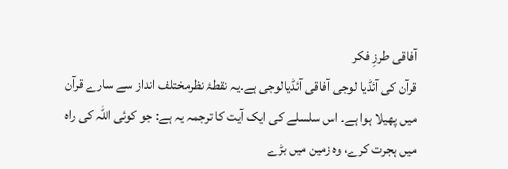آفاقی طرزِ فکر
قرآن کی آئڈیا لوجی آفاقی آئڈیالوجی ہے۔یہ نقطۂ نظرمختلف انداز سے سارے قرآن میں پھیلا ہوا ہے۔ اس سلسلے کی ایک آیت کا ترجمہ یہ ہے: جو کوئی اللہ کی راہ میں ہجرت کرے، وہ زمین میں بڑے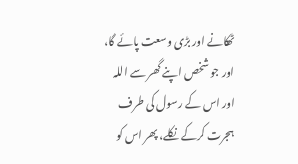ٹھکانے اور بڑی وسعت پائے گا، اور جو شخص اپنے گھر سے اللہ اور اس کے رسول کی طرف ہجرت کرکے نکلے، پھر اس کو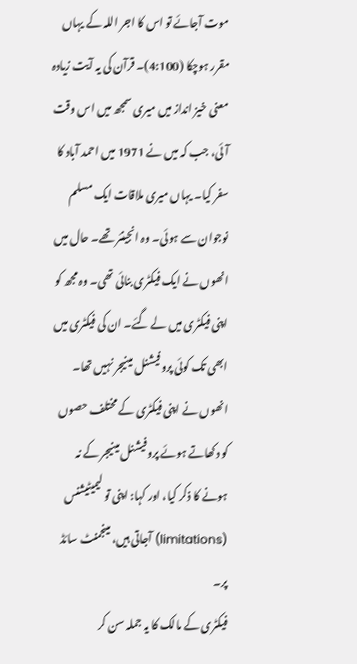موت آجائے تو اس کا اجر اللہ کے یہاں مقرر ہوچکا (4:100)۔ قرآن کی یہ آیت زیادہ معنی خیز انداز میں میری سمجھ میں اس وقت آئی، جب کہ میں نے 1971 میں احمد آباد کا سفر کیا۔ یہاں میری ملاقات ایک مسلم نوجوان سے ہوئی۔ وہ انجینئر تھے۔ حال میں انھوں نے ایک فیکٹری بنائی تھی۔ وہ مجھ کو اپنی فیکٹری میں لے گئے۔ ان کی فیکٹری میں ابھی تک کوئی پروفیشنل مینیجر نہیں تھا۔ انھوں نے اپنی فیکٹری کے مختلف حصوں کو دکھاتے ہوئے پروفیشنل مینیجر کے نہ ہونے کا ذکر کیا، اور کہا: اپنی تو لیمیٹیشنس (limitations) آجاتی ہیں، مینجمنٹ سائڈ پر۔
فیکٹری کے مالک کا یہ جملہ سن کر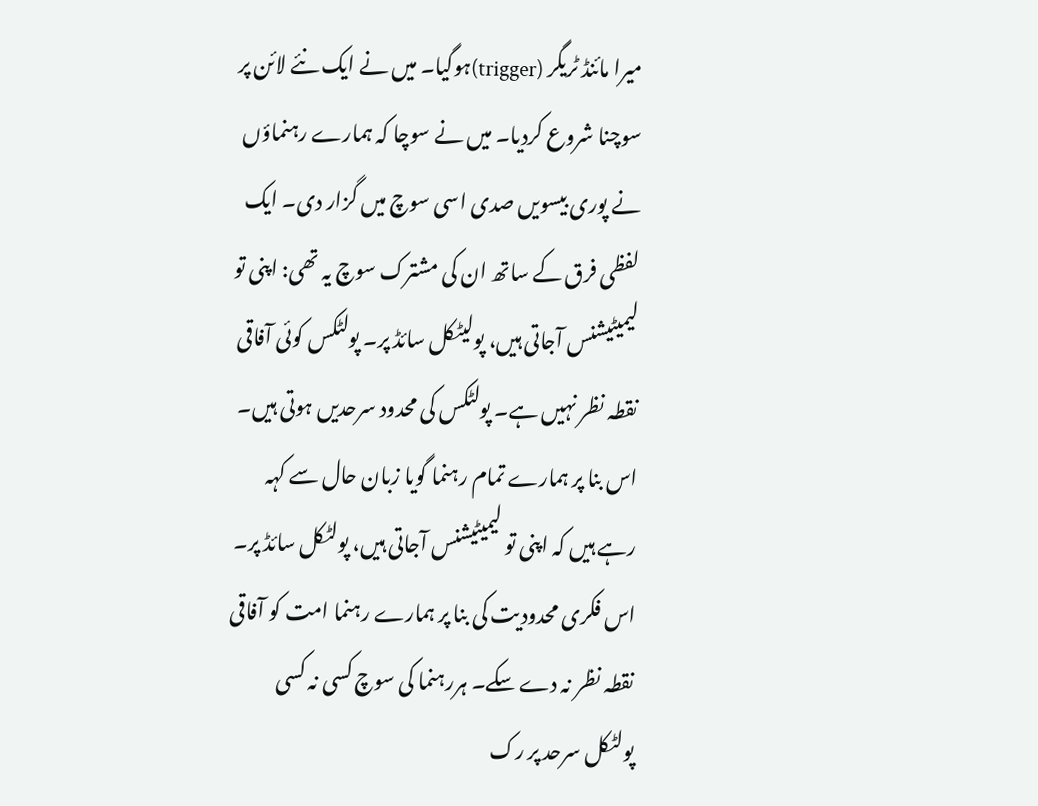میرا مائنڈ ٹریگر (trigger)ہوگیا۔ میں نے ایک نئے لائن پر سوچنا شروع کردیا۔ میں نے سوچا کہ ہمارے رہنماؤں نے پوری بیسویں صدی اسی سوچ میں گزار دی۔ ایک لفظی فرق کے ساتھ ان کی مشترک سوچ یہ تھی: اپنی تو لیمیٹیشنس آجاتی ہیں، پولیٹکل سائڈ پر۔ پولٹکس کوئی آفاقی نقطہ نظر نہیں ہے۔ پولٹکس کی محدود سرحدیں ہوتی ہیں۔ اس بنا پر ہمارے تمام رہنما گویا زبان حال سے کہہ رہے ہیں کہ اپنی تو لیمیٹیشنس آجاتی ہیں، پولٹکل سائڈ پر۔ اس فکری محدودیت کی بنا پر ہمارے رہنما امت کو آفاقی نقطہ نظر نہ دے سکے۔ ہررہنما کی سوچ کسی نہ کسی پولٹکل سرحد پر رک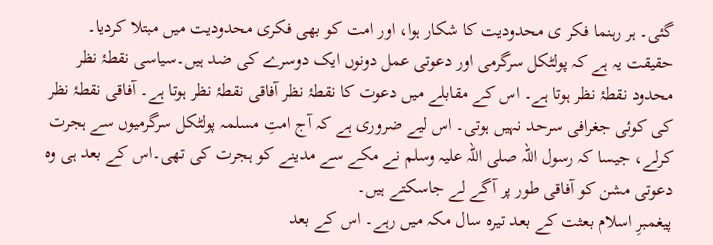گئی۔ ہر رہنما فکر ی محدودیت کا شکار ہوا، اور امت کو بھی فکری محدودیت میں مبتلا کردیا۔
حقیقت یہ ہے کہ پولٹکل سرگرمی اور دعوتی عمل دونوں ایک دوسرے کی ضد ہیں۔سیاسی نقطۂ نظر محدود نقطۂ نظر ہوتا ہے۔ اس کے مقابلے میں دعوت کا نقطۂ نظر آفاقی نقطۂ نظر ہوتا ہے۔ آفاقی نقطۂ نظر کی کوئی جغرافی سرحد نہیں ہوتی۔ اس لیے ضروری ہے کہ آج امتِ مسلمہ پولٹکل سرگرمیوں سے ہجرت کرلے، جیسا کہ رسول اللہ صلی اللہ علیہ وسلم نے مکے سے مدینے کو ہجرت کی تھی۔اس کے بعد ہی وہ دعوتی مشن کو آفاقی طور پر آگے لے جاسکتے ہیں۔
پیغمبرِ اسلام بعثت کے بعد تیرہ سال مکہ میں رہے۔ اس کے بعد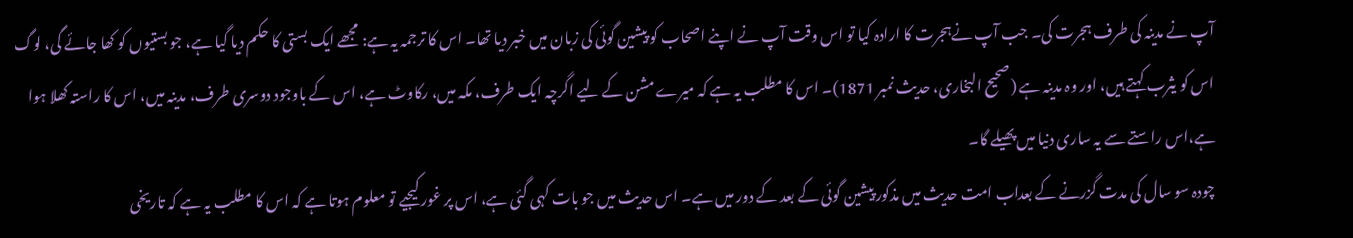آپ نے مدینہ کی طرف ہجرت کی۔ جب آپ نےہجرت کا ارادہ کیا تو اس وقت آپ نے اپنے اصحاب کو پیشین گوئی کی زبان میں خبر دیا تھا۔ اس کا ترجمہ یہ ہے: مجھے ایک بستی کا حکم دیا گیا ہے، جو بستیوں کو کھا جائے گی، لوگ اس کو یثرب کہتے ہیں، اور وہ مدینہ ہے (صحیح البخاری، حدیث نمبر 1871)۔ اس کا مطلب یہ ہے کہ میرے مشن کے لیے اگرچہ ایک طرف، مکہ میں، رکاوٹ ہے، اس کے باوجود دوسری طرف، مدینہ میں، اس کا راستہ کھلا ہوا ہے،اس راستے سے یہ ساری دنیا میں پھیلے گا۔
چودہ سو سال کی مدت گزرنے کے بعداب امت حدیث میں مذکور پیشین گوئی کے بعد کے دور میں ہے۔ اس حدیث میں جو بات کہی گئی ہے، اس پر غور کیجیے تو معلوم ہوتا ہے کہ اس کا مطلب یہ ہے کہ تاریخی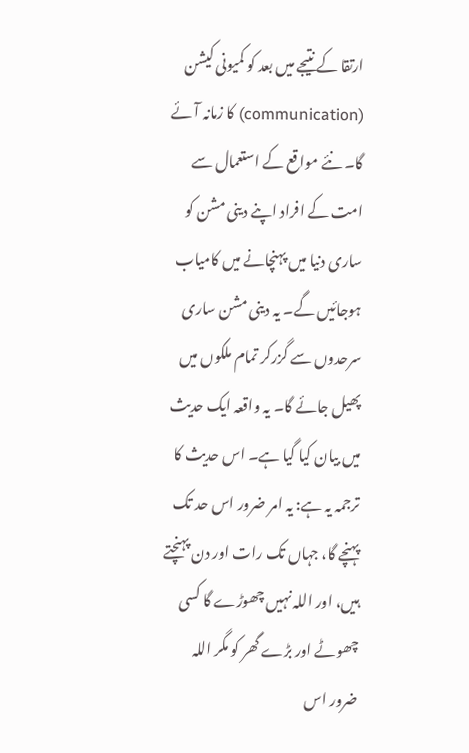ارتقا کے نتیجے میں بعد کو کمیونی کیشن (communication) کا زمانہ آئے گا۔ نئے مواقع کے استعمال سے امت کے افراد اپنے دینی مشن کو ساری دنیا میں پہنچانے میں کامیاب ہوجائیں گے۔ یہ دینی مشن ساری سرحدوں سے گزرکر تمام ملکوں میں پھیل جائے گا۔ یہ واقعہ ایک حدیث میں بیان کیا گیا ہے۔ اس حدیث کا ترجمہ یہ ہے: یہ امر ضرور اس حد تک پہنچے گا، جہاں تک رات اور دن پہنچتے ہیں، اور اللہ نہیں چھوڑے گا کسی چھوٹے اور بڑے گھر کو مگر اللہ ضرور اس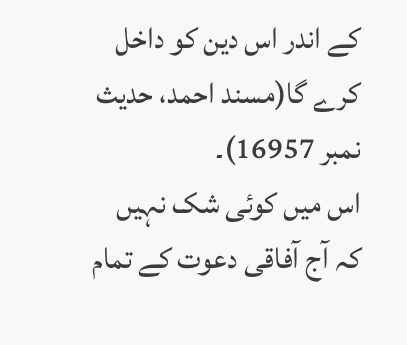کے اندر اس دین کو داخل کرے گا(مسند احمد، حدیث نمبر 16957)۔
اس میں کوئی شک نہیں کہ آج آفاقی دعوت کے تمام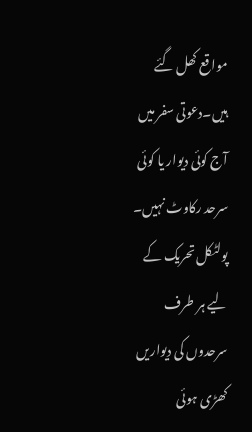مواقع کھل گئے ہیں۔دعوتی سفر میں آج کوئی دیوار یا کوئی سرحد رکاوٹ نہیں۔ پولٹکل تحریک کے لیے ہر طرف سرحدوں کی دیواریں کھڑی ہوئی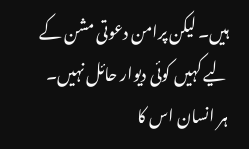ہیں۔ لیکن پرامن دعوتی مشن کے لیے کہیں کوئی دیوار حائل نہیں۔ ہر انسان اس کا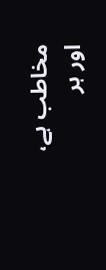مخاطب ہے، اور ہر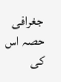جغرافی حصہ اس کی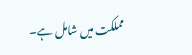مملکت میں شامل ہے۔